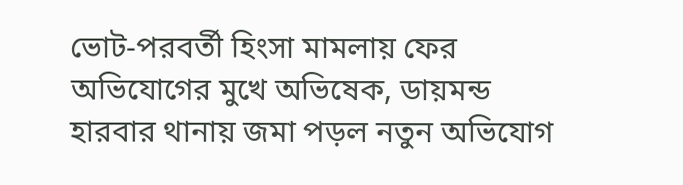ভোট-পরবর্তী হিংসা মামলায় ফের অভিযোগের মুখে অভিষেক, ডায়মন্ড হারবার থানায় জমা পড়ল নতুন অভিযোগ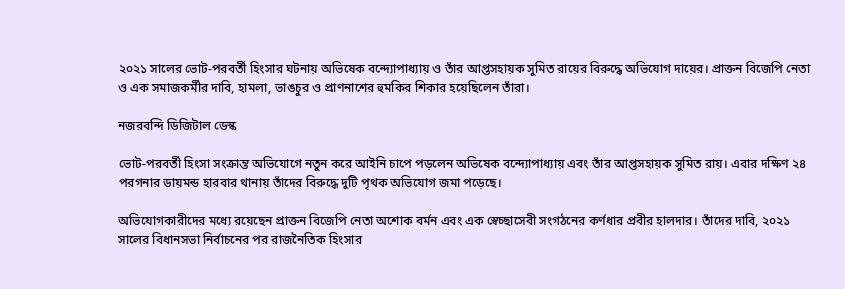২০২১ সালের ভোট-পরবর্তী হিংসার ঘটনায় অভিষেক বন্দ্যোপাধ্যায় ও তাঁর আপ্তসহায়ক সুমিত রায়ের বিরুদ্ধে অভিযোগ দায়ের। প্রাক্তন বিজেপি নেতা ও এক সমাজকর্মীর দাবি, হামলা, ভাঙচুর ও প্রাণনাশের হুমকির শিকার হয়েছিলেন তাঁরা।

নজরবন্দি ডিজিটাল ডেস্ক

ভোট-পরবর্তী হিংসা সংক্রান্ত অভিযোগে নতুন করে আইনি চাপে পড়লেন অভিষেক বন্দ্যোপাধ্যায় এবং তাঁর আপ্তসহায়ক সুমিত রায়। এবার দক্ষিণ ২৪ পরগনার ডায়মন্ড হারবার থানায় তাঁদের বিরুদ্ধে দুটি পৃথক অভিযোগ জমা পড়েছে।

অভিযোগকারীদের মধ্যে রয়েছেন প্রাক্তন বিজেপি নেতা অশোক বর্মন এবং এক স্বেচ্ছাসেবী সংগঠনের কর্ণধার প্রবীর হালদার। তাঁদের দাবি, ২০২১ সালের বিধানসভা নির্বাচনের পর রাজনৈতিক হিংসার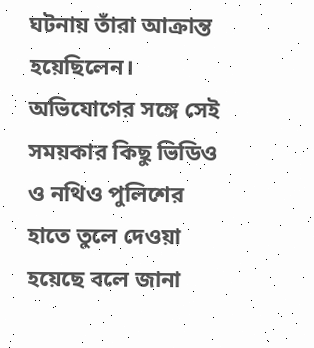ঘটনায় তাঁরা আক্রান্ত হয়েছিলেন। অভিযোগের সঙ্গে সেই সময়কার কিছু ভিডিও ও নথিও পুলিশের হাতে তুলে দেওয়া হয়েছে বলে জানা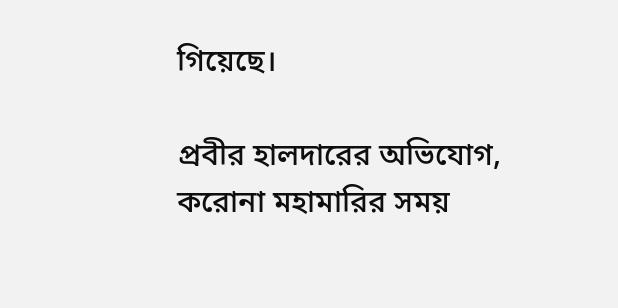গিয়েছে।

প্রবীর হালদারের অভিযোগ, করোনা মহামারির সময়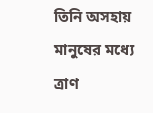তিনি অসহায় মানুষের মধ্যে ত্রাণ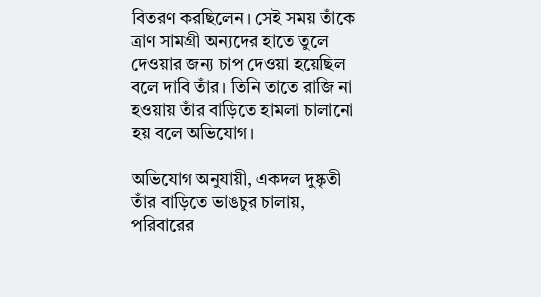বিতরণ করছিলেন। সেই সময় তাঁকে ত্রাণ সামগ্রী অন্যদের হাতে তুলে দেওয়ার জন্য চাপ দেওয়া হয়েছিল বলে দাবি তাঁর। তিনি তাতে রাজি না হওয়ায় তাঁর বাড়িতে হামলা চালানো হয় বলে অভিযোগ।

অভিযোগ অনুযায়ী, একদল দুষ্কৃতী তাঁর বাড়িতে ভাঙচুর চালায়, পরিবারের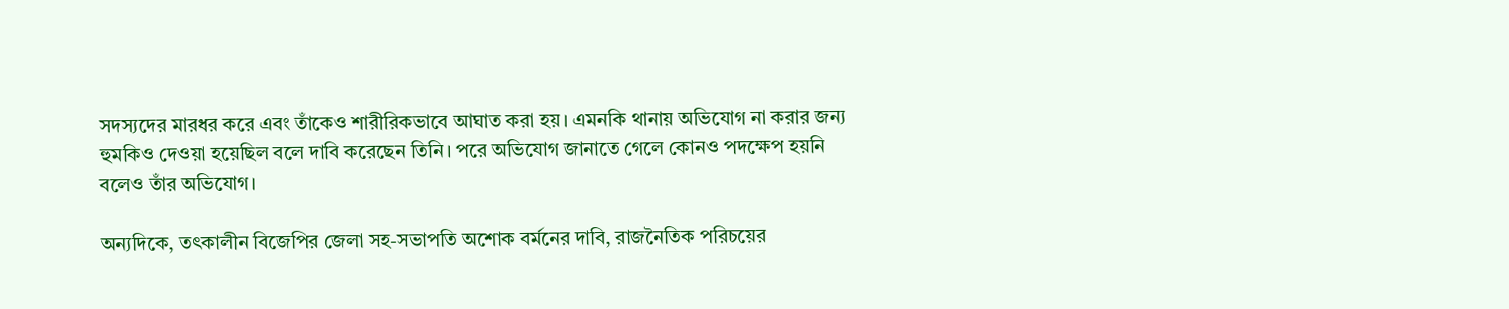সদস্যদের মারধর করে এবং তাঁকেও শারীরিকভাবে আঘাত করা হয়। এমনকি থানায় অভিযোগ না করার জন্য হুমকিও দেওয়া হয়েছিল বলে দাবি করেছেন তিনি। পরে অভিযোগ জানাতে গেলে কোনও পদক্ষেপ হয়নি বলেও তাঁর অভিযোগ।

অন্যদিকে, তৎকালীন বিজেপির জেলা সহ-সভাপতি অশোক বর্মনের দাবি, রাজনৈতিক পরিচয়ের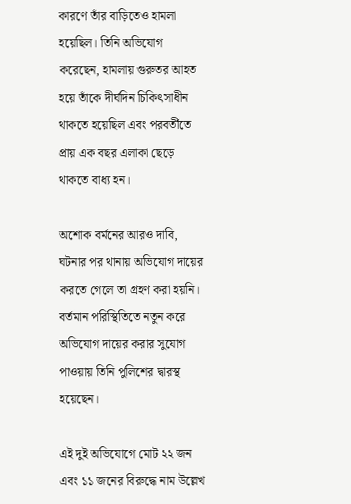কারণে তাঁর বাড়িতেও হামলা হয়েছিল। তিনি অভিযোগ করেছেন, হামলায় গুরুতর আহত হয়ে তাঁকে দীর্ঘদিন চিকিৎসাধীন থাকতে হয়েছিল এবং পরবর্তীতে প্রায় এক বছর এলাকা ছেড়ে থাকতে বাধ্য হন।

অশোক বর্মনের আরও দাবি, ঘটনার পর থানায় অভিযোগ দায়ের করতে গেলে তা গ্রহণ করা হয়নি। বর্তমান পরিস্থিতিতে নতুন করে অভিযোগ দায়ের করার সুযোগ পাওয়ায় তিনি পুলিশের দ্বারস্থ হয়েছেন।

এই দুই অভিযোগে মোট ২২ জন এবং ১১ জনের বিরুদ্ধে নাম উল্লেখ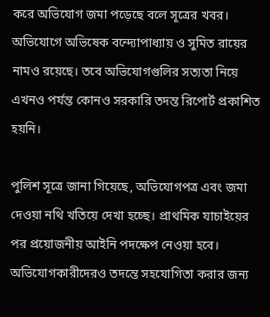করে অভিযোগ জমা পড়েছে বলে সূত্রের খবর। অভিযোগে অভিষেক বন্দ্যোপাধ্যায় ও সুমিত রায়ের নামও রয়েছে। তবে অভিযোগগুলির সত্যতা নিয়ে এখনও পর্যন্ত কোনও সরকারি তদন্ত রিপোর্ট প্রকাশিত হয়নি।

পুলিশ সূত্রে জানা গিয়েছে, অভিযোগপত্র এবং জমা দেওয়া নথি খতিয়ে দেখা হচ্ছে। প্রাথমিক যাচাইয়ের পর প্রয়োজনীয় আইনি পদক্ষেপ নেওয়া হবে। অভিযোগকারীদেরও তদন্তে সহযোগিতা করার জন্য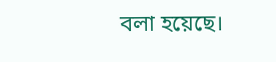বলা হয়েছে।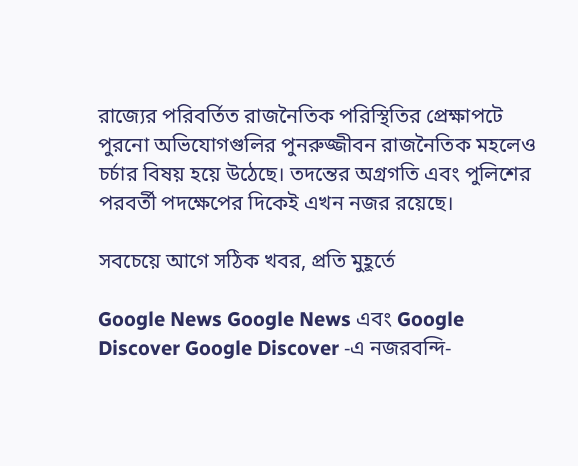রাজ্যের পরিবর্তিত রাজনৈতিক পরিস্থিতির প্রেক্ষাপটে পুরনো অভিযোগগুলির পুনরুজ্জীবন রাজনৈতিক মহলেও চর্চার বিষয় হয়ে উঠেছে। তদন্তের অগ্রগতি এবং পুলিশের পরবর্তী পদক্ষেপের দিকেই এখন নজর রয়েছে।

সবচেয়ে আগে সঠিক খবর, প্রতি মুহূর্তে

Google News Google News এবং Google Discover Google Discover -এ নজরবন্দি-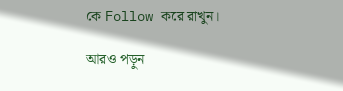কে Follow করে রাখুন।

আরও পড়ুন